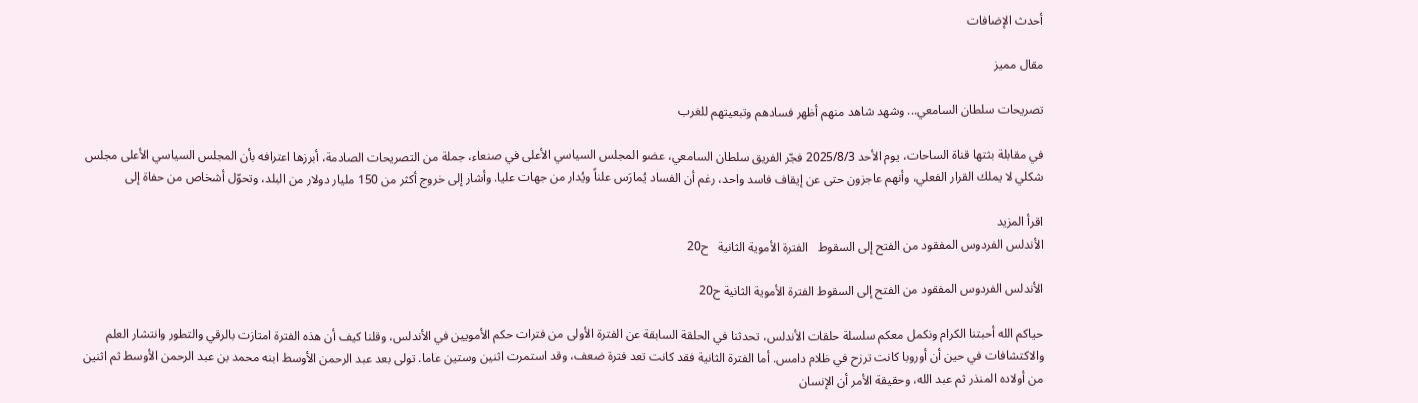أحدث الإضافات

مقال مميز

تصريحات سلطان السامعي... وشهد شاهد منهم أظهر فسادهم وتبعيتهم للغرب

في مقابلة بثتها قناة الساحات، يوم الأحد 2025/8/3 فجّر الفريق سلطان السامعي، عضو المجلس السياسي الأعلى في صنعاء، جملة من التصريحات الصادمة، أبرزها اعترافه بأن المجلس السياسي الأعلى مجلس شكلي لا يملك القرار الفعلي، وأنهم عاجزون حتى عن إيقاف فاسد واحد، رغم أن الفساد يُمارَس علناً ويُدار من جهات عليا. وأشار إلى خروج أكثر من 150 مليار دولار من البلد، وتحوّل أشخاص من حفاة إلى

اقرأ المزيد
الأندلس الفردوس المفقود من الفتح إلى السقوط   الفترة الأموية الثانية   ح20

الأندلس الفردوس المفقود من الفتح إلى السقوط الفترة الأموية الثانية ح20

حياكم الله أحبتنا الكرام ونكمل معكم سلسلة حلقات الأندلس، تحدثنا في الحلقة السابقة عن الفترة الأولى من فترات حكم الأمويين في الأندلس، وقلنا كيف أن هذه الفترة امتازت بالرقي والتطور وانتشار العلم والاكتشافات في حين أن أوروبا كانت ترزح في ظلام دامس. أما الفترة الثانية فقد كانت تعد فترة ضعف، وقد استمرت اثنين وستين عاما. تولى بعد عبد الرحمن الأوسط ابنه محمد بن عبد الرحمن الأوسط ثم اثنين من أولاده المنذر ثم عبد الله، وحقيقة الأمر أن الإنسان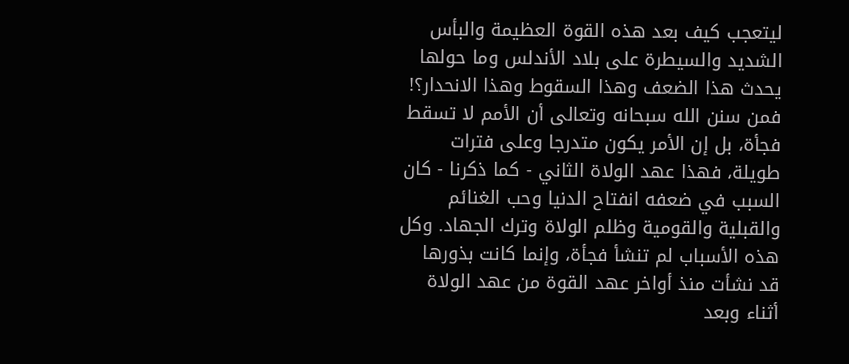ليتعجب كيف بعد هذه القوة العظيمة والبأس الشديد والسيطرة على بلاد الأندلس وما حولها يحدث هذا الضعف وهذا السقوط وهذا الانحدار؟! فمن سنن الله سبحانه وتعالى أن الأمم لا تسقط فجأة، بل إن الأمر يكون متدرجا وعلى فترات طويلة، فهذا عهد الولاة الثاني - كما ذكرنا - كان السبب في ضعفه انفتاح الدنيا وحب الغنائم والقبلية والقومية وظلم الولاة وترك الجهاد. وكل هذه الأسباب لم تنشأ فجأة، وإنما كانت بذورها قد نشأت منذ أواخر عهد القوة من عهد الولاة أثناء وبعد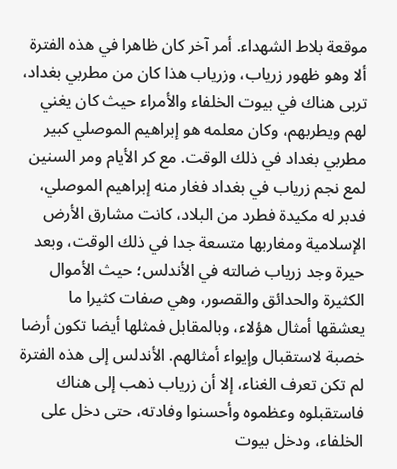موقعة بلاط الشهداء. أمر آخر كان ظاهرا في هذه الفترة ألا وهو ظهور زرياب، وزرياب هذا كان من مطربي بغداد، تربى هناك في بيوت الخلفاء والأمراء حيث كان يغني لهم ويطربهم، وكان معلمه هو إبراهيم الموصلي كبير مطربي بغداد في ذلك الوقت. مع كر الأيام ومر السنين لمع نجم زرياب في بغداد فغار منه إبراهيم الموصلي، فدبر له مكيدة فطرد من البلاد، كانت مشارق الأرض الإسلامية ومغاربها متسعة جدا في ذلك الوقت، وبعد حيرة وجد زرياب ضالته في الأندلس؛ حيث الأموال الكثيرة والحدائق والقصور، وهي صفات كثيرا ما يعشقها أمثال هؤلاء، وبالمقابل فمثلها أيضا تكون أرضا خصبة لاستقبال وإيواء أمثالهم. الأندلس إلى هذه الفترة لم تكن تعرف الغناء، إلا أن زرياب ذهب إلى هناك فاستقبلوه وعظموه وأحسنوا وفادته، حتى دخل على الخلفاء، ودخل بيوت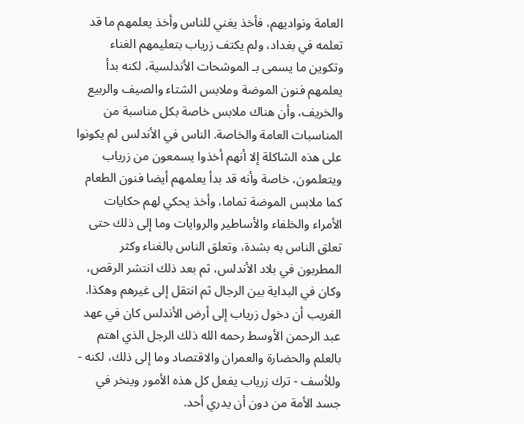العامة ونواديهم، فأخذ يغني للناس وأخذ يعلمهم ما قد تعلمه في بغداد، ولم يكتف زرياب بتعليمهم الغناء وتكوين ما يسمى بـ الموشحات الأندلسية، لكنه بدأ يعلمهم فنون الموضة وملابس الشتاء والصيف والربيع والخريف، وأن هناك ملابس خاصة بكل مناسبة من المناسبات العامة والخاصة. الناس في الأندلس لم يكونوا على هذه الشاكلة إلا أنهم أخذوا يسمعون من زرياب ويتعلمون، خاصة وأنه قد بدأ يعلمهم أيضا فنون الطعام كما ملابس الموضة تماما، وأخذ يحكي لهم حكايات الأمراء والخلفاء والأساطير والروايات وما إلى ذلك حتى تعلق الناس به بشدة، وتعلق الناس بالغناء وكثر المطربون في بلاد الأندلس، ثم بعد ذلك انتشر الرقص، وكان في البداية بين الرجال ثم انتقل إلى غيرهم وهكذا. الغريب أن دخول زرياب إلى أرض الأندلس كان في عهد عبد الرحمن الأوسط رحمه الله ذلك الرجل الذي اهتم بالعلم والحضارة والعمران والاقتصاد وما إلى ذلك، لكنه - وللأسف - ترك زرياب يفعل كل هذه الأمور وينخر في جسد الأمة من دون أن يدري أحد.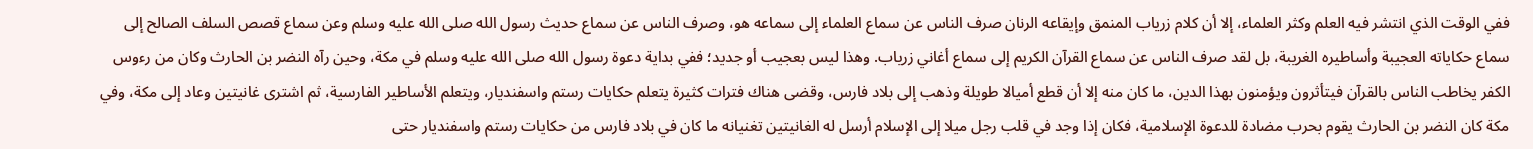ففي الوقت الذي انتشر فيه العلم وكثر العلماء، إلا أن كلام زرياب المنمق وإيقاعه الرنان صرف الناس عن سماع العلماء إلى سماعه هو، وصرف الناس عن سماع حديث رسول الله صلى الله عليه وسلم وعن سماع قصص السلف الصالح إلى سماع حكاياته العجيبة وأساطيره الغريبة، بل لقد صرف الناس عن سماع القرآن الكريم إلى سماع أغاني زرياب. وهذا ليس بعجيب أو جديد؛ ففي بداية دعوة رسول الله صلى الله عليه وسلم في مكة، وحين رآه النضر بن الحارث وكان من رءوس الكفر يخاطب الناس بالقرآن فيتأثرون ويؤمنون بهذا الدين، ما كان منه إلا أن قطع أميالا طويلة وذهب إلى بلاد فارس، وقضى هناك فترات كثيرة يتعلم حكايات رستم واسفنديار، ويتعلم الأساطير الفارسية، ثم اشترى غانيتين وعاد إلى مكة، وفي مكة كان النضر بن الحارث يقوم بحرب مضادة للدعوة الإسلامية، فكان إذا وجد في قلب رجل ميلا إلى الإسلام أرسل له الغانيتين تغنيانه ما كان في بلاد فارس من حكايات رستم واسفنديار حتى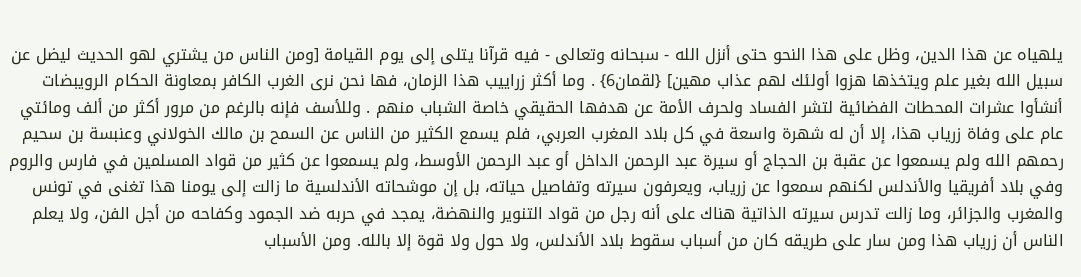يلهياه عن هذا الدين، وظل على هذا النحو حتى أنزل الله - سبحانه وتعالى - فيه قرآنا يتلى إلى يوم القيامة [ومن الناس من يشتري لهو الحديث ليضل عن سبيل الله بغير علم ويتخذها هزوا أولئك لهم عذاب مهين] {لقمان6} . وما أكثر زراييب هذا الزمان، فها نحن نرى الغرب الكافر بمعاونة الحكام الرويبضات أنشأوا عشرات المحطات الفضائية لتشر الفساد ولحرف الأمة عن هدفها الحقيقي خاصة الشباب منهم . وللأسف فإنه بالرغم من مرور أكثر من ألف ومائتي عام على وفاة زرياب هذا، إلا أن له شهرة واسعة في كل بلاد المغرب العربي، فلم يسمع الكثير من الناس عن السمح بن مالك الخولاني وعنبسة بن سحيم رحمهم الله ولم يسمعوا عن عقبة بن الحجاج أو سيرة عبد الرحمن الداخل أو عبد الرحمن الأوسط، ولم يسمعوا عن كثير من قواد المسلمين في فارس والروم وفي بلاد أفريقيا والأندلس لكنهم سمعوا عن زرياب، ويعرفون سيرته وتفاصيل حياته، بل إن موشحاته الأندلسية ما زالت إلى يومنا هذا تغنى في تونس والمغرب والجزائر، وما زالت تدرس سيرته الذاتية هناك على أنه رجل من قواد التنوير والنهضة، يمجد في حربه ضد الجمود وكفاحه من أجل الفن، ولا يعلم الناس أن زرياب هذا ومن سار على طريقه كان من أسباب سقوط بلاد الأندلس، ولا حول ولا قوة إلا بالله. ومن الأسباب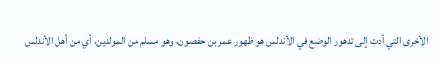الأخرى التي أدت إلى تدهور الوضع في الأندلس هو ظهور عمر بن حفصون، وهو مسلم من المولدين، أي من أهل الأندلس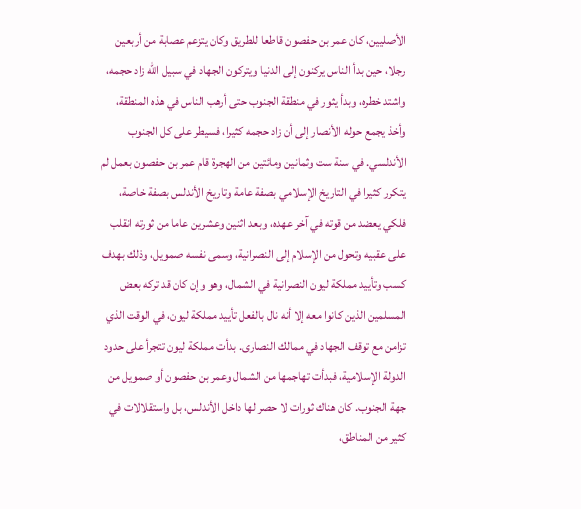الأصليين، كان عمر بن حفصون قاطعا للطريق وكان يتزعم عصابة من أربعين رجلا، حين بدأ الناس يركنون إلى الدنيا ويتركون الجهاد في سبيل الله زاد حجمه، واشتد خطره، وبدأ يثور في منطقة الجنوب حتى أرهب الناس في هذه المنطقة، وأخذ يجمع حوله الأنصار إلى أن زاد حجمه كثيرا، فسيطر على كل الجنوب الأندلسي. في سنة ست وثمانين ومائتين من الهجرة قام عمر بن حفصون بعمل لم يتكرر كثيرا في التاريخ الإسلامي بصفة عامة وتاريخ الأندلس بصفة خاصة، فلكي يعضد من قوته في آخر عهده، وبعد اثنين وعشرين عاما من ثورته انقلب على عقبيه وتحول من الإسلام إلى النصرانية، وسمى نفسه صمويل، وذلك بهدف كسب وتأييد مملكة ليون النصرانية في الشمال، وهو وإن كان قد تركه بعض المسلمين الذين كانوا معه إلا أنه نال بالفعل تأييد مملكة ليون، في الوقت الذي تزامن مع توقف الجهاد في ممالك النصارى. بدأت مملكة ليون تتجرأ على حدود الدولة الإسلامية، فبدأت تهاجمها من الشمال وعمر بن حفصون أو صمويل من جهة الجنوب. كان هناك ثورات لا حصر لها داخل الأندلس، بل واستقلالات في كثير من المناطق،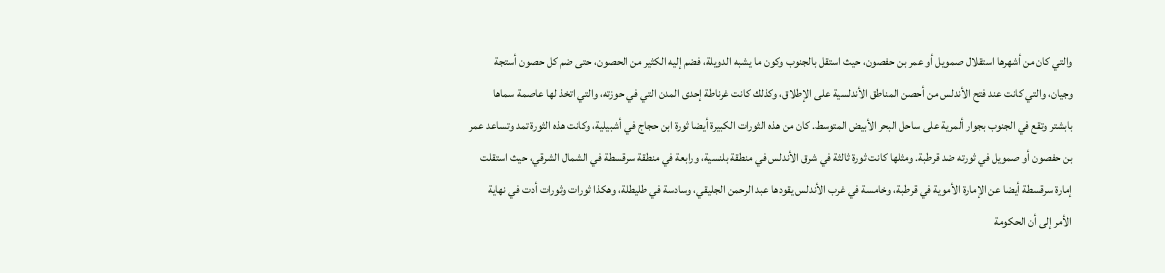والتي كان من أشهرها استقلال صمويل أو عمر بن حفصون، حيث استقل بالجنوب وكون ما يشبه الدويلة، فضم إليه الكثير من الحصون، حتى ضم كل حصون أستجة وجيان، والتي كانت عند فتح الأندلس من أحصن المناطق الأندلسية على الإطلاق، وكذلك كانت غرناطة إحدى المدن التي في حوزته، والتي اتخذ لها عاصمة سماها بابشتر وتقع في الجنوب بجوار ألمرية على ساحل البحر الأبيض المتوسط. كان من هذه الثورات الكبيرة أيضا ثورة ابن حجاج في أشبيلية، وكانت هذه الثورة تمد وتساعد عمر بن حفصون أو صمويل في ثورته ضد قرطبة. ومثلها كانت ثورة ثالثة في شرق الأندلس في منطقة بلنسية، ورابعة في منطقة سرقسطة في الشمال الشرقي، حيث استقلت إمارة سرقسطة أيضا عن الإمارة الأموية في قرطبة، وخامسة في غرب الأندلس يقودها عبد الرحمن الجليقي، وسادسة في طليطلة، وهكذا ثورات وثورات أدت في نهاية الأمر إلى أن الحكومة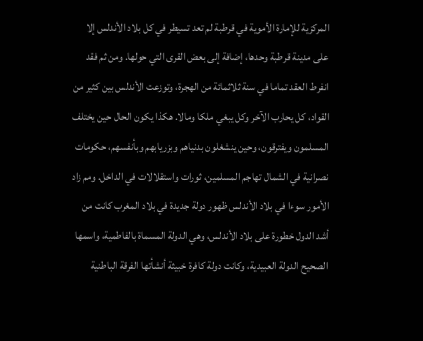المركزية للإمارة الأموية في قرطبة لم تعد تسيطر في كل بلاد الأندلس إلا على مدينة قرطبة وحدها، إضافة إلى بعض القرى التي حولها. ومن ثم فقد انفرط العقد تماما في سنة ثلاثمائة من الهجرة، وتوزعت الأندلس بين كثير من القواد، كل يحارب الآخر وكل يبغي ملكا ومالا. هكذا يكون الحال حين يختلف المسلمون ويفترقون، وحين ينشغلون بدنياهم وبزريابهم وبأنفسهم، حكومات نصرانية في الشمال تهاجم المسلمين، ثورات واستقلالات في الداخل. ومم زاد الأمور سوءا في بلاد الأندلس ظهور دولة جديدة في بلاد المغرب كانت من أشد الدول خطورة على بلاد الأندلس، وهي الدولة المسماة بالفاطمية، واسمها الصحيح الدولة العبيدية، وكانت دولة كافرة خبيثة أنشأتها الفرقة الباطنية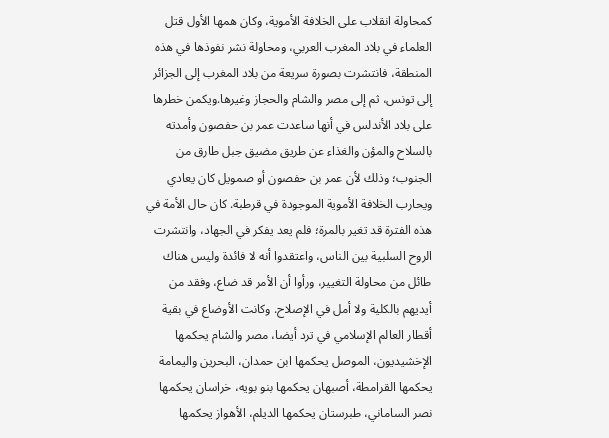كمحاولة انقلاب على الخلافة الأموية، وكان همها الأول قتل العلماء في بلاد المغرب العربي، ومحاولة نشر نفوذها في هذه المنطقة، فانتشرت بصورة سريعة من بلاد المغرب إلى الجزائر إلى تونس، ثم إلى مصر والشام والحجاز وغيرها.ويكمن خطرها على بلاد الأندلس في أنها ساعدت عمر بن حفصون وأمدته بالسلاح والمؤن والغذاء عن طريق مضيق جبل طارق من الجنوب؛ وذلك لأن عمر بن حفصون أو صمويل كان يعادي ويحارب الخلافة الأموية الموجودة في قرطبة. كان حال الأمة في هذه الفترة قد تغير بالمرة؛ فلم يعد يفكر في الجهاد، وانتشرت الروح السلبية بين الناس، واعتقدوا أنه لا فائدة وليس هناك طائل من محاولة التغيير، ورأوا أن الأمر قد ضاع، وفقد من أيديهم بالكلية ولا أمل في الإصلاح. وكانت الأوضاع في بقية أقطار العالم الإسلامي في ترد أيضا، مصر والشام يحكمها الإخشيديون، الموصل يحكمها ابن حمدان، البحرين واليمامة يحكمها القرامطة، أصبهان يحكمها بنو بويه، خراسان يحكمها نصر الساماني، طبرستان يحكمها الديلم، الأهواز يحكمها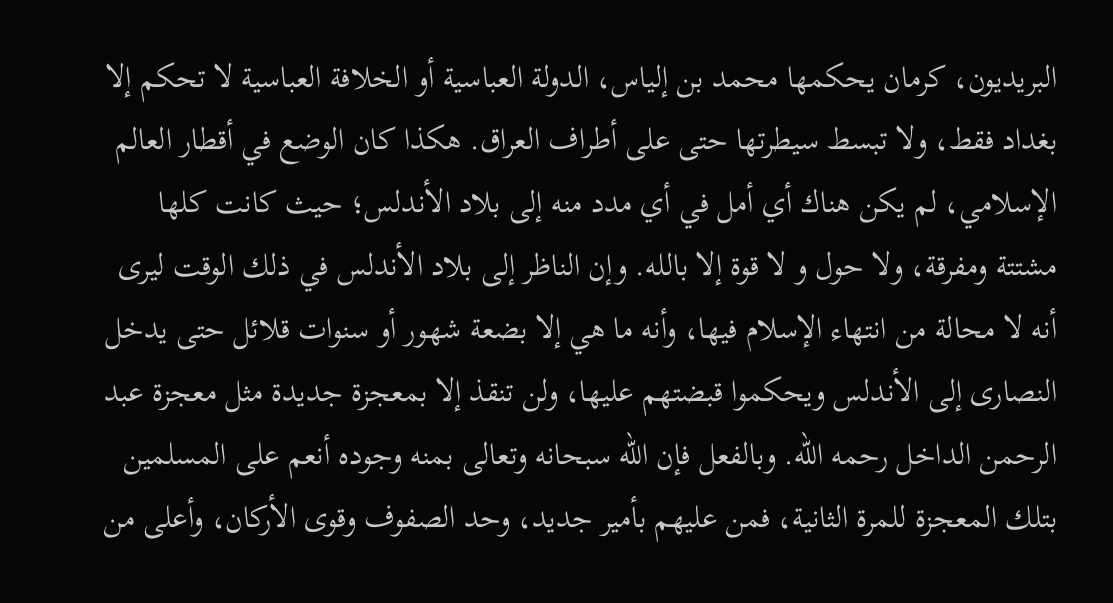البريديون، كرمان يحكمها محمد بن إلياس، الدولة العباسية أو الخلافة العباسية لا تحكم إلا بغداد فقط، ولا تبسط سيطرتها حتى على أطراف العراق. هكذا كان الوضع في أقطار العالم الإسلامي، لم يكن هناك أي أمل في أي مدد منه إلى بلاد الأندلس؛ حيث كانت كلها مشتتة ومفرقة، ولا حول و لا قوة إلا بالله. وإن الناظر إلى بلاد الأندلس في ذلك الوقت ليرى أنه لا محالة من انتهاء الإسلام فيها، وأنه ما هي إلا بضعة شهور أو سنوات قلائل حتى يدخل النصارى إلى الأندلس ويحكموا قبضتهم عليها، ولن تنقذ إلا بمعجزة جديدة مثل معجزة عبد الرحمن الداخل رحمه الله. وبالفعل فإن الله سبحانه وتعالى بمنه وجوده أنعم على المسلمين بتلك المعجزة للمرة الثانية، فمن عليهم بأمير جديد، وحد الصفوف وقوى الأركان، وأعلى من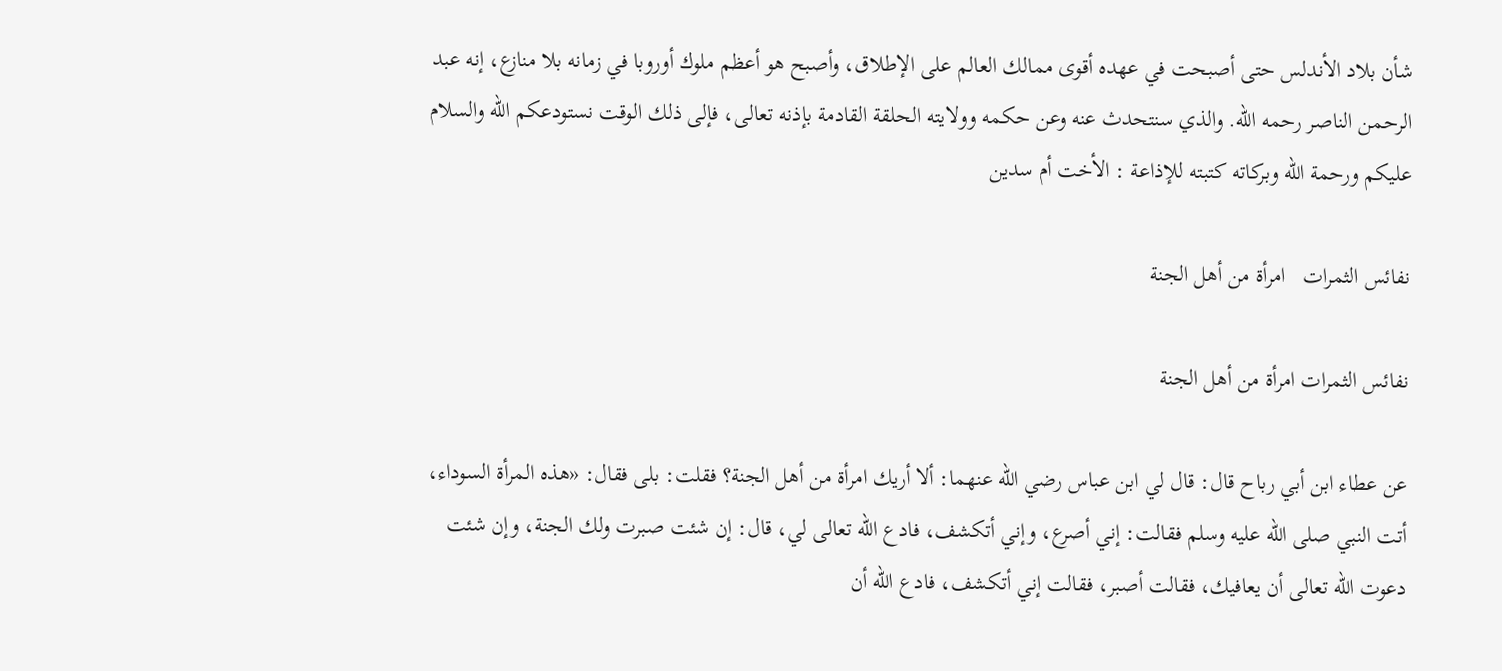شأن بلاد الأندلس حتى أصبحت في عهده أقوى ممالك العالم على الإطلاق، وأصبح هو أعظم ملوك أوروبا في زمانه بلا منازع، إنه عبد الرحمن الناصر رحمه الله. والذي سنتحدث عنه وعن حكمه وولايته الحلقة القادمة بإذنه تعالى، فإلى ذلك الوقت نستودعكم الله والسلام عليكم ورحمة الله وبركاته كتبته للإذاعة : الأخت أم سدين

نفائس الثمرات   امرأة من أهل الجنة

نفائس الثمرات امرأة من أهل الجنة

عن عطاء ابن أبي رباح قال: قال لي ابن عباس رضي الله عنهما: ألا أريك امرأة من أهل الجنة؟ فقلت: بلى فقال: «هذه المرأة السوداء، أتت النبي صلى الله عليه وسلم فقالت: إني أصرع، وإني أتكشف، فادع الله تعالى لي، قال: إن شئت صبرت ولك الجنة، وإن شئت دعوت الله تعالى أن يعافيك، فقالت أصبر، فقالت إني أتكشف، فادع الله أن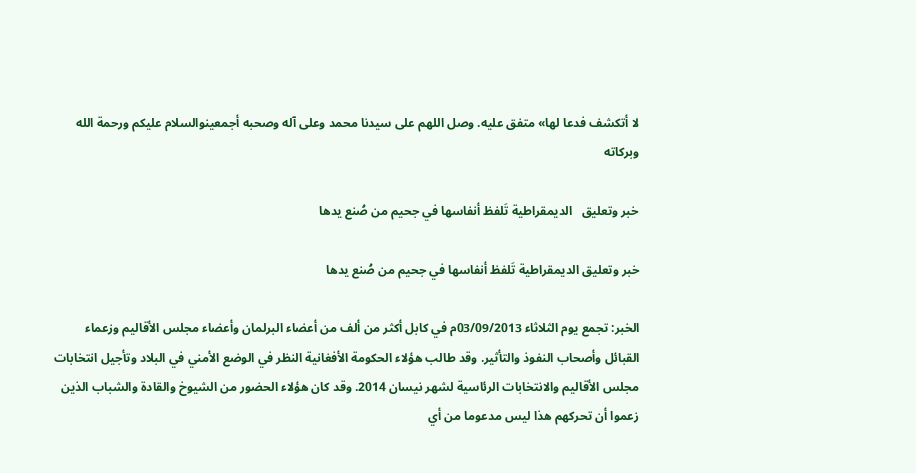لا أتكشف فدعا لها» متفق عليه. وصل اللهم على سيدنا محمد وعلى آله وصحبه أجمعينوالسلام عليكم ورحمة الله وبركاته

خبر وتعليق   الديمقراطية تَلفظ أنفاسها في جحيم من صُنع يدها

خبر وتعليق الديمقراطية تَلفظ أنفاسها في جحيم من صُنع يدها

الخبر: تجمع يوم الثلاثاء 03/09/2013م في كابل أكثر من ألف من أعضاء البرلمان وأعضاء مجلس الأقاليم وزعماء القبائل وأصحاب النفوذ والتأثير. وقد طالب هؤلاء الحكومة الأفغانية النظر في الوضع الأمني في البلاد وتأجيل انتخابات مجلس الأقاليم والانتخابات الرئاسية لشهر نيسان 2014. وقد كان هؤلاء الحضور من الشيوخ والقادة والشباب الذين زعموا أن تحركهم هذا ليس مدعوما من أي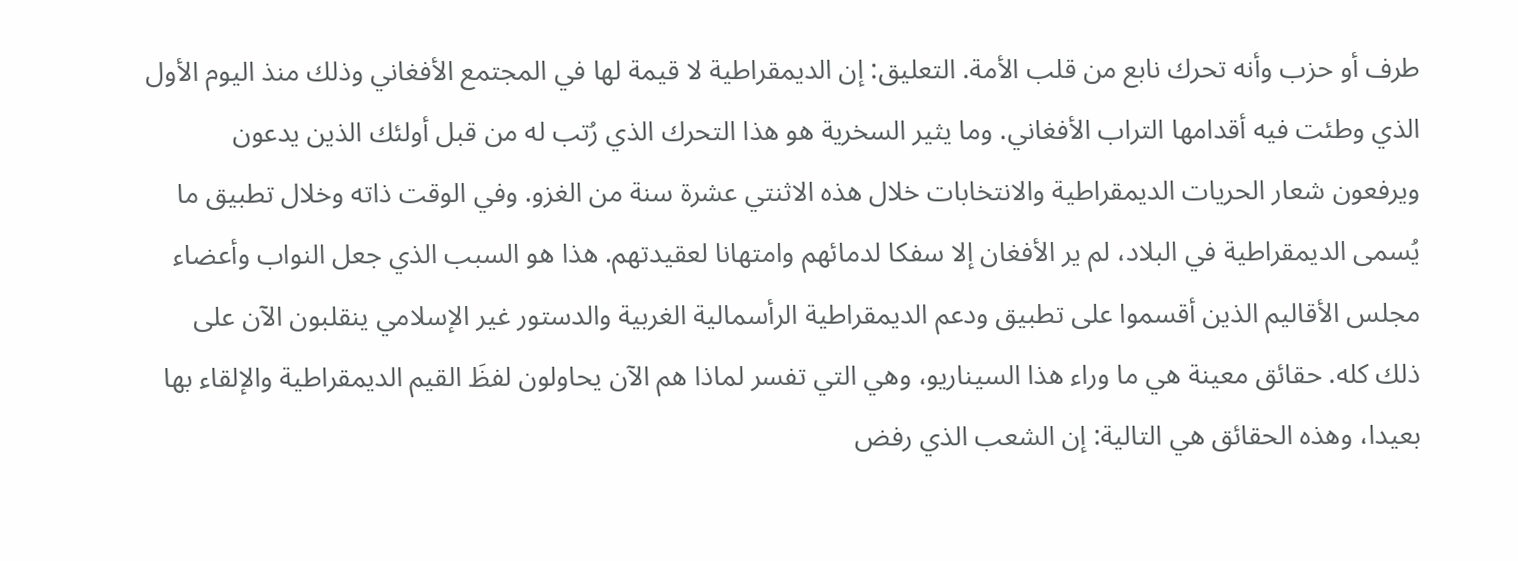طرف أو حزب وأنه تحرك نابع من قلب الأمة. التعليق: إن الديمقراطية لا قيمة لها في المجتمع الأفغاني وذلك منذ اليوم الأول الذي وطئت فيه أقدامها التراب الأفغاني. وما يثير السخرية هو هذا التحرك الذي رُتب له من قبل أولئك الذين يدعون ويرفعون شعار الحريات الديمقراطية والانتخابات خلال هذه الاثنتي عشرة سنة من الغزو. وفي الوقت ذاته وخلال تطبيق ما يُسمى الديمقراطية في البلاد، لم ير الأفغان إلا سفكا لدمائهم وامتهانا لعقيدتهم. هذا هو السبب الذي جعل النواب وأعضاء مجلس الأقاليم الذين أقسموا على تطبيق ودعم الديمقراطية الرأسمالية الغربية والدستور غير الإسلامي ينقلبون الآن على ذلك كله. حقائق معينة هي ما وراء هذا السيناريو، وهي التي تفسر لماذا هم الآن يحاولون لفظَ القيم الديمقراطية والإلقاء بها بعيدا، وهذه الحقائق هي التالية: إن الشعب الذي رفض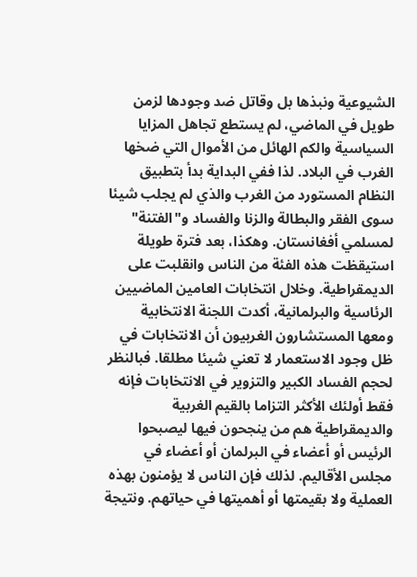الشيوعية ونبذها بل وقاتل ضد وجودها لزمن طويل في الماضي، لم يستطع تجاهل المزايا السياسية والكم الهائل من الأموال التي ضخها الغرب في البلاد. لذا ففي البداية بدأ بتطبيق النظام المستورد من الغرب والذي لم يجلب شيئا سوى الفقر والبطالة والزنا والفساد و"الفتنة" لمسلمي أفغانستان. وهكذا، بعد فترة طويلة استيقظت هذه الفئة من الناس وانقلبت على الديمقراطية. وخلال انتخابات العامين الماضيين الرئاسية والبرلمانية، أكدت اللجنة الانتخابية ومعها المستشارون الغربيون أن الانتخابات في ظل وجود الاستعمار لا تعني شيئا مطلقا. فبالنظر لحجم الفساد الكبير والتزوير في الانتخابات فإنه فقط أولئك الأكثر التزاما بالقيم الغربية والديمقراطية هم من ينجحون فيها ليصبحوا الرئيس أو أعضاء في البرلمان أو أعضاء في مجلس الأقاليم. لذلك فإن الناس لا يؤمنون بهذه العملية ولا بقيمتها أو أهميتها في حياتهم. ونتيجة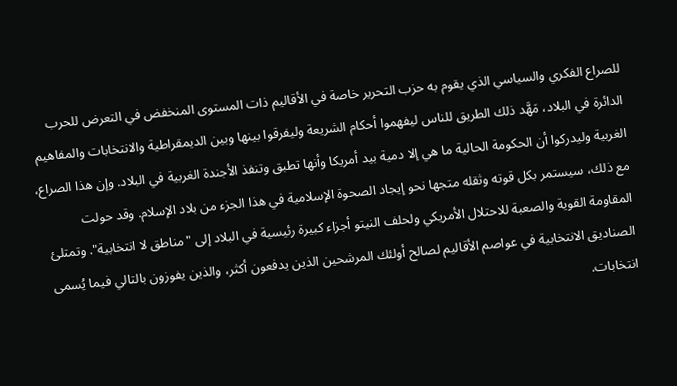للصراع الفكري والسياسي الذي يقوم به حزب التحرير خاصة في الأقاليم ذات المستوى المنخفض في التعرض للحرب الدائرة في البلاد، مَهَّد ذلك الطريق للناس ليفهموا أحكام الشريعة وليفرقوا بينها وبين الديمقراطية والانتخابات والمفاهيم الغربية وليدركوا أن الحكومة الحالية ما هي إلا دمية بيد أمريكا وأنها تطبق وتنفذ الأجندة الغربية في البلاد. وإن هذا الصراع، مع ذلك، سيستمر بكل قوته وثقله متجها نحو إيجاد الصحوة الإسلامية في هذا الجزء من بلاد الإسلام. وقد حولت المقاومة القوية والصعبة للاحتلال الأمريكي ولحلف النيتو أجزاء كبيرة رئيسية في البلاد إلى "مناطق لا انتخابية". وتمتلئ الصناديق الانتخابية في عواصم الأقاليم لصالح أولئك المرشحين الذين يدفعون أكثر، والذين يفوزون بالتالي فيما يُسمى انتخابات.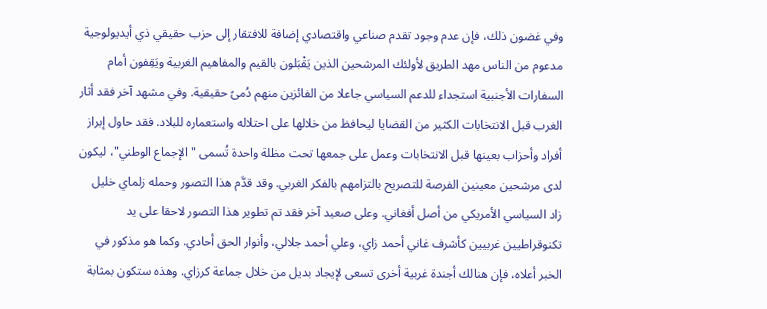وفي غضون ذلك، فإن عدم وجود تقدم صناعي واقتصادي إضافة للافتقار إلى حزب حقيقي ذي أيديولوجية مدعوم من الناس مهد الطريق لأولئك المرشحين الذين يَقْبَلون بالقيم والمفاهيم الغربية ويَقِفون أمام السفارات الأجنبية استجداء للدعم السياسي جاعلا من الفائزين منهم دُمىً حقيقية. وفي مشهد آخر فقد أثار الغرب قبل الانتخابات الكثير من القضايا ليحافظ من خلالها على احتلاله واستعماره للبلاد. فقد حاول إبراز أفراد وأحزاب بعينها قبل الانتخابات وعمل على جمعها تحت مظلة واحدة تُسمى "الإجماع الوطني"، ليكون لدى مرشحين معينين الفرصة للتصريح بالتزامهم بالفكر الغربي. وقد قدَّم هذا التصور وحمله زلماي خليل زاد السياسي الأمريكي من أصل أفغاني. وعلى صعيد آخر فقد تم تطوير هذا التصور لاحقا على يد تكنوقراطيين غربيين كأشرف غاني أحمد زاي، وعلي أحمد جلالي، وأنوار الحق أحادي. وكما هو مذكور في الخبر أعلاه، فإن هنالك أجندة غربية أخرى تسعى لإيجاد بديل من خلال جماعة كرزاي. وهذه ستكون بمثابة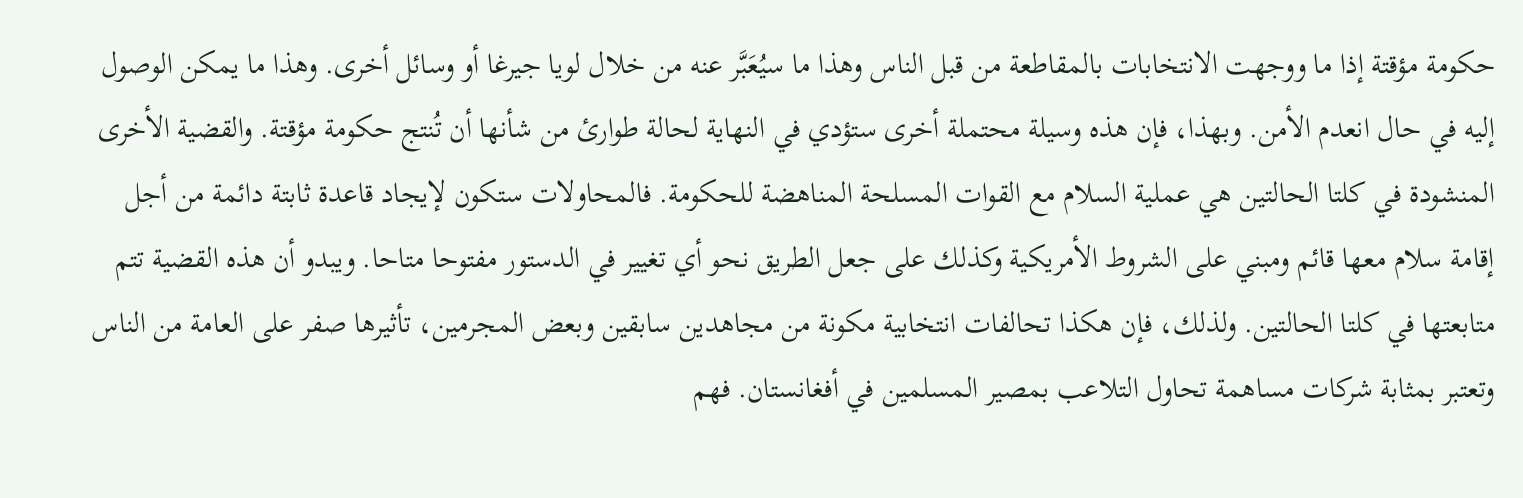حكومة مؤقتة إذا ما ووجهت الانتخابات بالمقاطعة من قبل الناس وهذا ما سيُعَبَّر عنه من خلال لويا جيرغا أو وسائل أخرى. وهذا ما يمكن الوصول إليه في حال انعدم الأمن. وبهذا، فإن هذه وسيلة محتملة أخرى ستؤدي في النهاية لحالة طوارئ من شأنها أن تُنتج حكومة مؤقتة. والقضية الأخرى المنشودة في كلتا الحالتين هي عملية السلام مع القوات المسلحة المناهضة للحكومة. فالمحاولات ستكون لإيجاد قاعدة ثابتة دائمة من أجل إقامة سلام معها قائم ومبني على الشروط الأمريكية وكذلك على جعل الطريق نحو أي تغيير في الدستور مفتوحا متاحا. ويبدو أن هذه القضية تتم متابعتها في كلتا الحالتين. ولذلك، فإن هكذا تحالفات انتخابية مكونة من مجاهدين سابقين وبعض المجرمين، تأثيرها صفر على العامة من الناس وتعتبر بمثابة شركات مساهمة تحاول التلاعب بمصير المسلمين في أفغانستان. فهم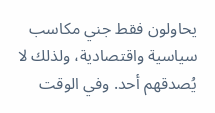يحاولون فقط جني مكاسب سياسية واقتصادية، ولذلك لا يُصدقهم أحد. وفي الوقت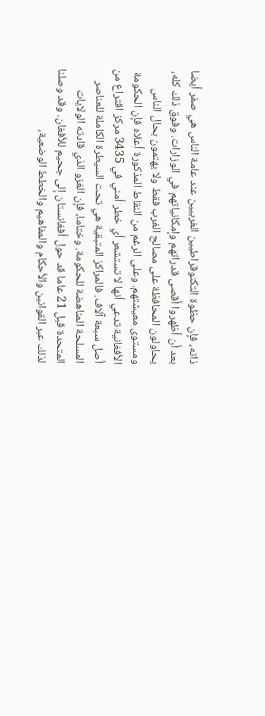ذاته، فإن حظوة التكنوقراطيين الغربيين عند عامة الناس هي صفر أيضا بعد أن أظهروا أقصى قدراتهم وإمكانياتهم في الوزارات. وفوق ذلك كله، يحاولون المحافظة على مصالح الغرب فقط ولا يهتمون بحال الناس ومستوى معيشتهم. وعلى الرغم من النقاط المذكورة أعلاه فإن الحكومة الأفغانية تدعي أنها لا تستشعر أي خطر أمني في 3435 مركز اقتراع من أصل سبعة آلاف. فالمراكز المتبقية هي تحت السيطرة الكاملة للعناصر المسلحة المناهضة للحكومة. وختاما، فإن الغزو الذي قادته الولايات المتحدة قبل 21 عاما قد حول أفغانستان إلى جحيم للأفغان. وقد وصلنا لذلك عبر القوانين والأحكام والمفاهيم والخطط الوضعية،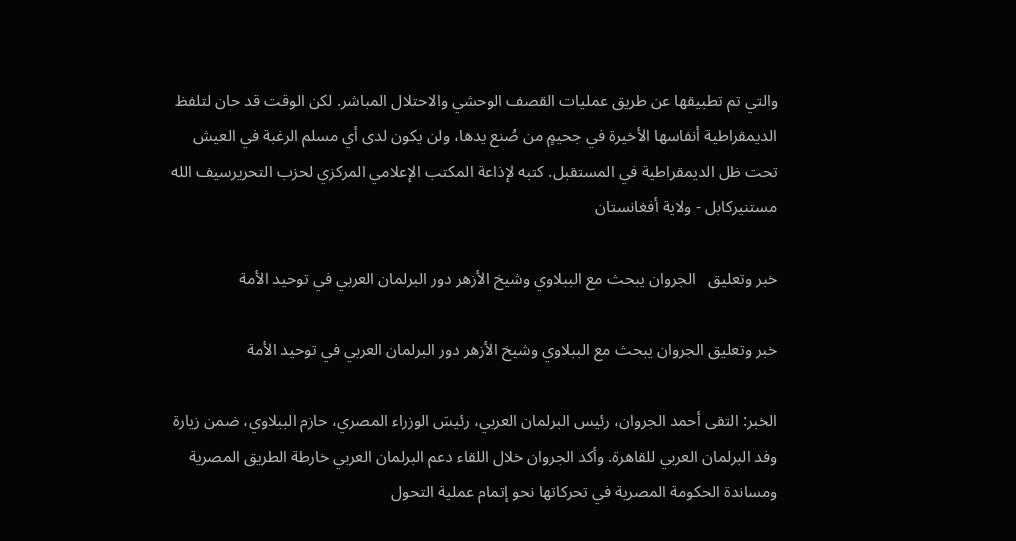والتي تم تطبيقها عن طريق عمليات القصف الوحشي والاحتلال المباشر. لكن الوقت قد حان لتلفظ الديمقراطية أنفاسها الأخيرة في جحيمٍ من صُنع يدها، ولن يكون لدى أي مسلم الرغبة في العيش تحت ظل الديمقراطية في المستقبل. كتبه لإذاعة المكتب الإعلامي المركزي لحزب التحريرسيف الله مستنيركابل - ولاية أفغانستان

خبر وتعليق   الجروان يبحث مع الببلاوي وشيخ الأزهر دور البرلمان العربي في توحيد الأمة

خبر وتعليق الجروان يبحث مع الببلاوي وشيخ الأزهر دور البرلمان العربي في توحيد الأمة

الخبر: التقى أحمد الجروان، رئيس البرلمان العربي، رئيسَ الوزراء المصري، حازم الببلاوي، ضمن زيارة وفد البرلمان العربي للقاهرة. وأكد الجروان خلال اللقاء دعم البرلمان العربي خارطة الطريق المصرية ومساندة الحكومة المصرية في تحركاتها نحو إتمام عملية التحول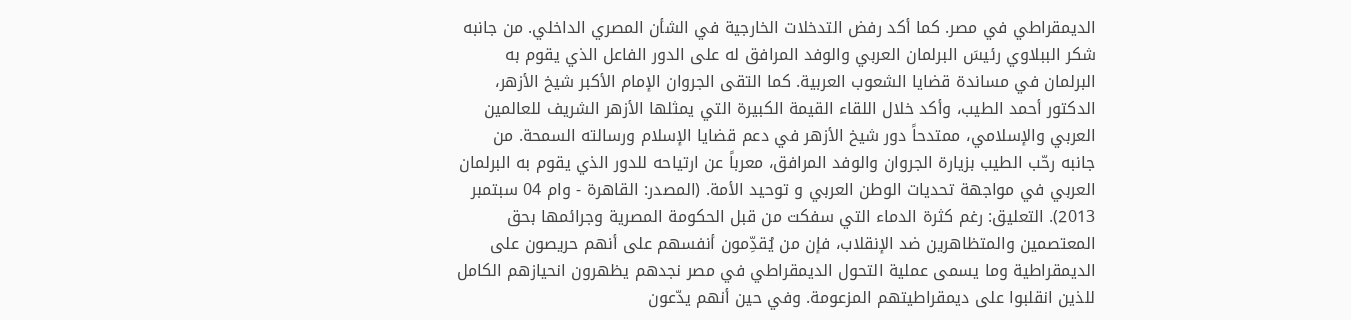الديمقراطي في مصر. كما أكد رفض التدخلات الخارجية في الشأن المصري الداخلي. من جانبه شكر الببلاوي رئيسَ البرلمان العربي والوفد المرافق له على الدور الفاعل الذي يقوم به البرلمان في مساندة قضايا الشعوب العربية. كما التقى الجروان الإمام الأكبر شيخ الأزهر، الدكتور أحمد الطيب، وأكد خلال اللقاء القيمة الكبيرة التي يمثلها الأزهر الشريف للعالمين العربي والإسلامي، ممتدحاً دور شيخ الأزهر في دعم قضايا الإسلام ورسالته السمحة. من جانبه رحّب الطيب بزيارة الجروان والوفد المرافق، معرباً عن ارتياحه للدور الذي يقوم به البرلمان العربي في مواجهة تحديات الوطن العربي و توحيد الأمة. (المصدر: القاهرة - وام 04 سبتمبر 2013). التعليق: رغم كثرة الدماء التي سفكت من قبل الحكومة المصرية وجرائمها بحق المعتصمين والمتظاهرين ضد الإنقلاب، فإن من يُقدِّمون أنفسهم على أنهم حريصون على الديمقراطية وما يسمى عملية التحول الديمقراطي في مصر نجدهم يظهرون انحيازهم الكامل للذين انقلبوا على ديمقراطيتهم المزعومة. وفي حين أنهم يدّعون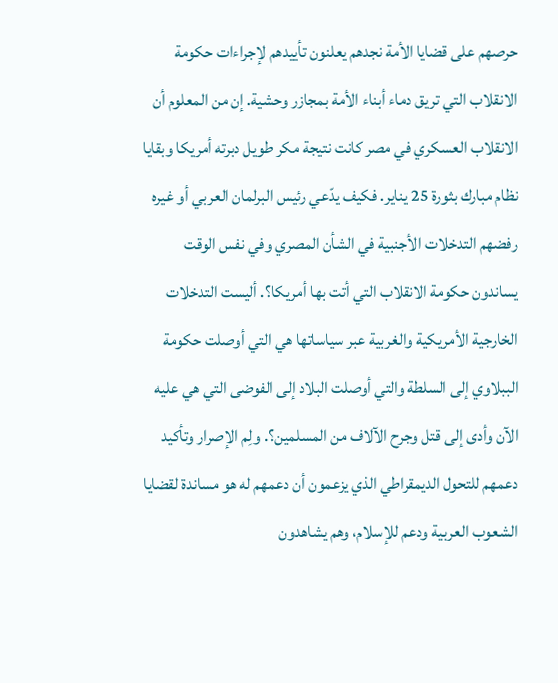حرصهم على قضايا الأمة نجدهم يعلنون تأييدهم لإجراءات حكومة الانقلاب التي تريق دماء أبناء الأمة بمجازر وحشية. إن من المعلوم أن الانقلاب العسكري في مصر كانت نتيجة مكر طويل دبرته أمريكا وبقايا نظام مبارك بثورة 25 يناير. فكيف يدّعي رئيس البرلمان العربي أو غيره رفضهم التدخلات الأجنبية في الشأن المصري وفي نفس الوقت يساندون حكومة الانقلاب التي أتت بها أمريكا؟. أليست التدخلات الخارجية الأمريكية والغربية عبر سياساتها هي التي أوصلت حكومة الببلاوي إلى السلطة والتي أوصلت البلاد إلى الفوضى التي هي عليه الآن وأدى إلى قتل وجرح الآلاف من المسلمين؟. ولِم الإصرار وتأكيد دعمهم للتحول الديمقراطي الذي يزعمون أن دعمهم له هو مساندة لقضايا الشعوب العربية ودعم للإسلام، وهم يشاهدون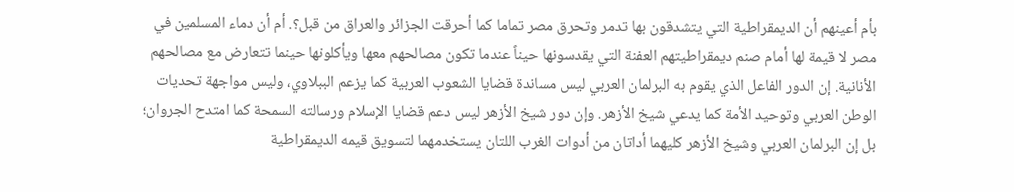بأم أعينهم أن الديمقراطية التي يتشدقون بها تدمر وتحرق مصر تماما كما أحرقت الجزائر والعراق من قبل؟. أم أن دماء المسلمين في مصر لا قيمة لها أمام صنم ديمقراطيتهم العفنة التي يقدسونها حيناً عندما تكون مصالحهم معها ويأكلونها حينما تتعارض مع مصالحهم الأنانية. إن الدور الفاعل الذي يقوم به البرلمان العربي ليس مساندة قضايا الشعوب العربية كما يزعم الببلاوي، وليس مواجهة تحديات الوطن العربي وتوحيد الأمة كما يدعي شيخ الأزهر. وإن دور شيخ الأزهر ليس دعم قضايا الإسلام ورسالته السمحة كما امتدح الجروان؛ بل إن البرلمان العربي وشيخ الأزهر كليهما أداتان من أدوات الغرب اللتان يستخدمهما لتسويق قيمه الديمقراطية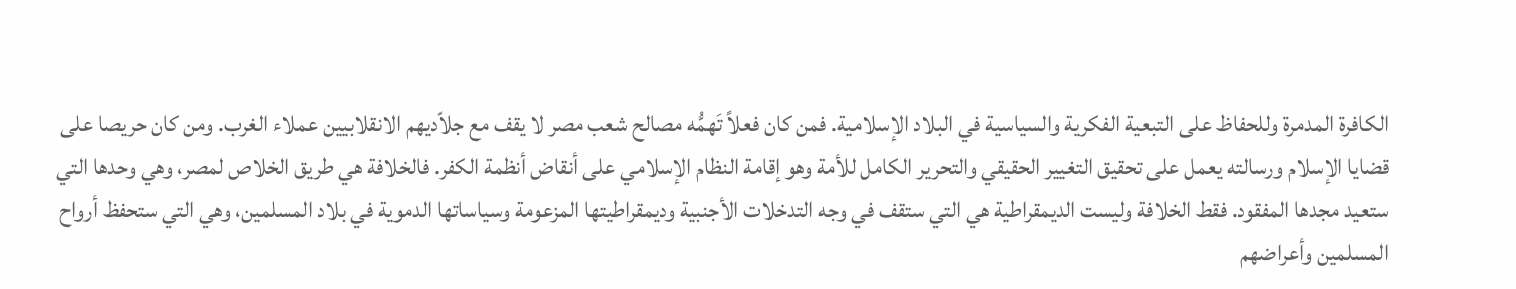الكافرة المدمرة وللحفاظ على التبعية الفكرية والسياسية في البلاد الإسلامية. فمن كان فعلاً تَهمُّه مصالح شعب مصر لا يقف مع جلاّديهم الانقلابيين عملاء الغرب. ومن كان حريصا على قضايا الإسلام ورسالته يعمل على تحقيق التغيير الحقيقي والتحرير الكامل للأمة وهو إقامة النظام الإسلامي على أنقاض أنظمة الكفر. فالخلافة هي طريق الخلاص لمصر، وهي وحدها التي ستعيد مجدها المفقود. فقط الخلافة وليست الديمقراطية هي التي ستقف في وجه التدخلات الأجنبية وديمقراطيتها المزعومة وسياساتها الدموية في بلاد المسلمين، وهي التي ستحفظ أرواح المسلمين وأعراضهم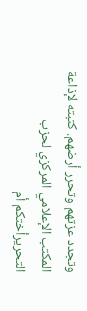وتجدد عزتهم وتحرر أرضهم. كتبته لإذاعة المكتب الإعلامي المركزي لحزب التحريرأختكم أم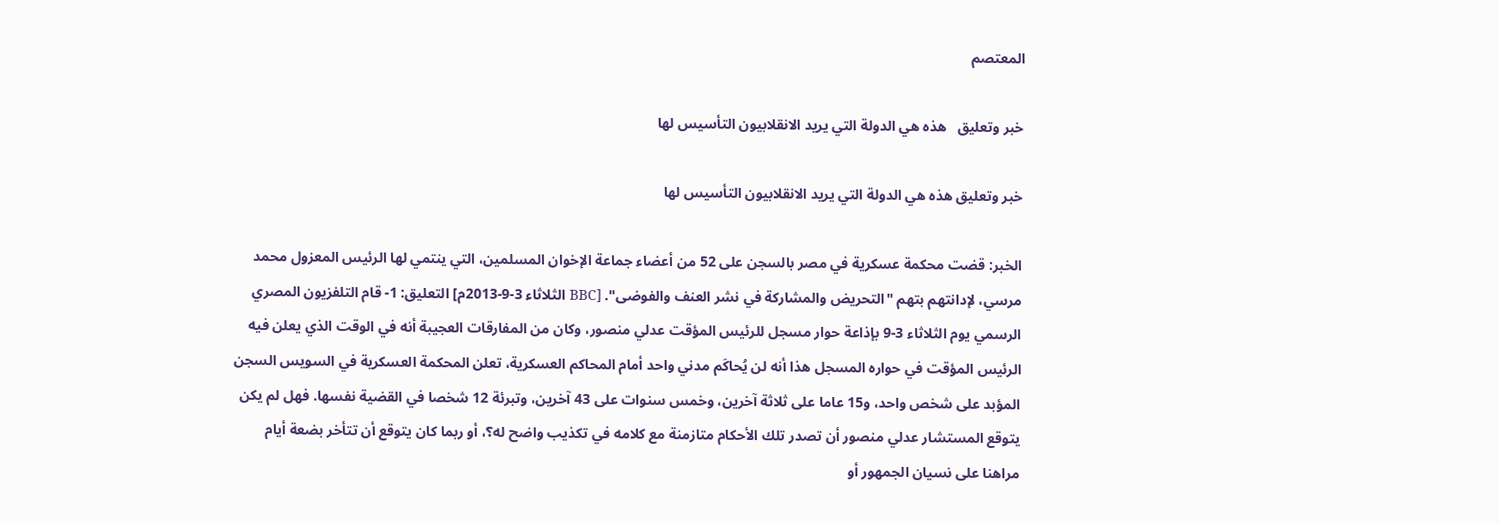المعتصم

خبر وتعليق   هذه هي الدولة التي يريد الانقلابيون التأسيس لها

خبر وتعليق هذه هي الدولة التي يريد الانقلابيون التأسيس لها

الخبر: قضت محكمة عسكرية في مصر بالسجن على 52 من أعضاء جماعة الإخوان المسلمين، التي ينتمي لها الرئيس المعزول محمد مرسي، لإدانتهم بتهم "التحريض والمشاركة في نشر العنف والفوضى". [BBC الثلاثاء 3-9-2013م] التعليق: 1- قام التلفزيون المصري الرسمي يوم الثلاثاء 3-9 بإذاعة حوار مسجل للرئيس المؤقت عدلي منصور، وكان من المفارقات العجيبة أنه في الوقت الذي يعلن فيه الرئيس المؤقت في حواره المسجل هذا أنه لن يُحاكَم مدني واحد أمام المحاكم العسكرية، تعلن المحكمة العسكرية في السويس السجن المؤبد على شخص واحد، و15 عاما على ثلاثة آخرين، وخمس سنوات على 43 آخرين، وتبرئة 12 شخصا في القضية نفسها. فهل لم يكن يتوقع المستشار عدلي منصور أن تصدر تلك الأحكام متازمنة مع كلامه في تكذيب واضح له؟، أو ربما كان يتوقع أن تتأخر بضعة أيام مراهنا على نسيان الجمهور أو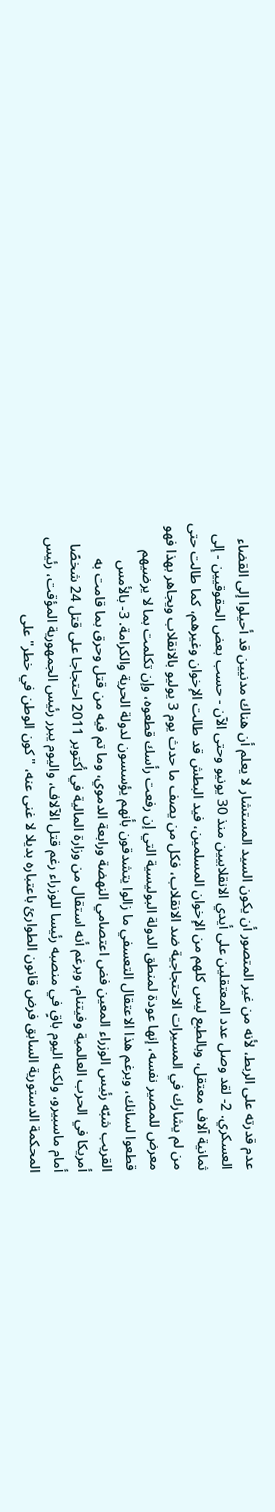عدم قدرته على الربط، لأنه من غير المتصور أن يكون السيد المستشار لا يعلم أن هناك مدنيين قد أحيلوا إلى القضاء العسكري. 2- لقد وصل عدد المعتقلين على أيدي الانقلابيين منذ 30 يونيو وحتى الآن - حسب بعض الحقوقيين - إلى ثمانية آلاف معتقل، وبالطبع ليس كلهم من الإخوان المسلمين، فيد البطش قد طالت الإخوان وغيرهم، كما طالت حتى من لم يشارك في المسيرات الاحتجاجية ضد الانقلاب، فكل من يصف ما حدث يوم 3 يوليو بالانقلاب ويجاهر بهذا فهو معرض للمصير نفسه، إنها عودة لمنطق الدولة البوليسية التي إن رفعت رأسك قطعوه، وإن تكلمت بما لا يرضيهم قطعوا لسانك، وبرغم هذا الاعتقال التعسفي ما زالوا يتشدقون بأنهم يؤسسون لدولة الحرية والكرامة. 3- بالأمس القريب شبّه رئيس الوزراء المعين فض اعتصامي النهضة ورابعة الدموي، وما تم فيه من قتل وحرق بما قامت به أمريكا في الحرب العالمية وفيتنام، وبرغم أنه استقال من وزارة المالية في أكتوبر 2011 احتجاجا على قتل 24 شخصًا أمام ماسبيرو، ولكنه اليوم باقٍ في منصبه رئيسا للوزراء رغم قتل الآلاف، واليوم يبرر رئيس الجمهورية المؤقت، رئيس المحكمة الدستورية السابق فرض قانون الطوارئ باعتباره بديلا لا غنى عنه، "كون الوطن في خطر" على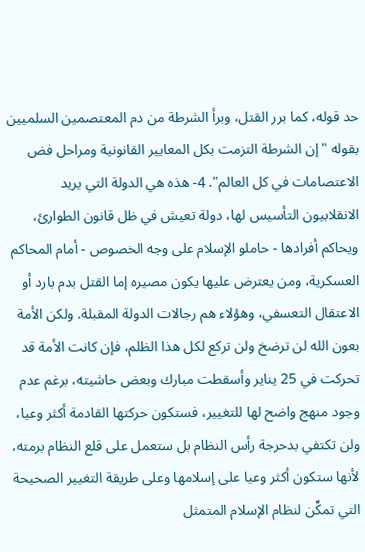حد قوله، كما برر القتل، وبرأ الشرطة من دم المعتصمين السلميين بقوله "إن الشرطة التزمت بكل المعايير القانونية ومراحل فض الاعتصامات في كل العالم". 4- هذه هي الدولة التي يريد الانقلابيون التأسيس لها، دولة تعيش في ظل قانون الطوارئ، ويحاكم أفرادها - حاملو الإسلام على وجه الخصوص - أمام المحاكم العسكرية، ومن يعترض عليها يكون مصيره إما القتل بدم بارد أو الاعتقال التعسفي، وهؤلاء هم رجالات الدولة المقبلة. ولكن الأمة بعون الله لن ترضخ ولن تركع لكل هذا الظلم، فإن كانت الأمة قد تحركت في 25 يناير وأسقطت مبارك وبعض حاشيته، برغم عدم وجود منهج واضح لها للتغيير، فستكون حركتها القادمة أكثر وعيا، ولن تكتفي بدحرجة رأس النظام بل ستعمل على قلع النظام برمته، لأنها ستكون أكثر وعيا على إسلامها وعلى طريقة التغيير الصحيحة التي تمكِّن لنظام الإسلام المتمثل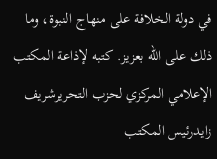في دولة الخلافة على منهاج النبوة، وما ذلك على الله بعزيز. كتبه لإذاعة المكتب الإعلامي المركزي لحزب التحريرشريف زايدرئيس المكتب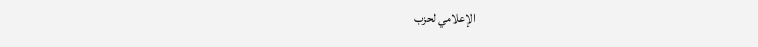الإعلامي لحزب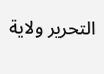التحرير ولاية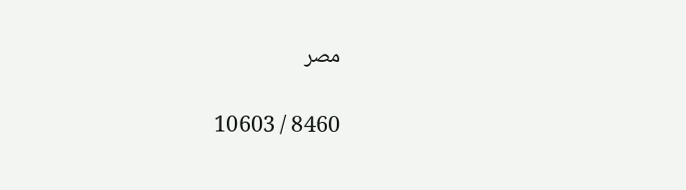مصر

8460 / 10603